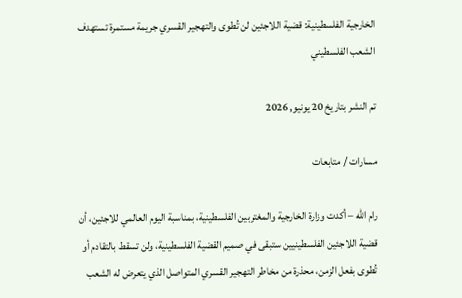الخارجية الفلسطينية: قضية اللاجئين لن تُطوى والتهجير القسري جريمة مستمرة تستهدف الشعب الفلسطيني

تم النشر بتاريخ 20 يونيو, 2026

مسارات / متابعات

رام الله – أكدت وزارة الخارجية والمغتربين الفلسطينية، بمناسبة اليوم العالمي للاجئين، أن قضية اللاجئين الفلسطينيين ستبقى في صميم القضية الفلسطينية، ولن تسقط بالتقادم أو تُطوى بفعل الزمن، محذرة من مخاطر التهجير القسري المتواصل الذي يتعرض له الشعب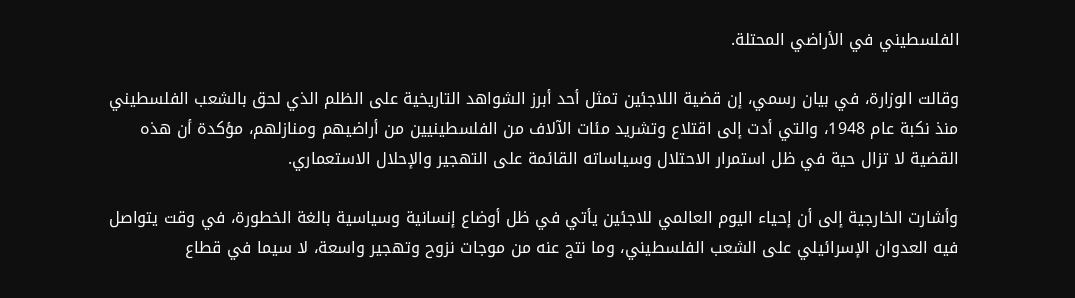الفلسطيني في الأراضي المحتلة.

وقالت الوزارة، في بيان رسمي، إن قضية اللاجئين تمثل أحد أبرز الشواهد التاريخية على الظلم الذي لحق بالشعب الفلسطيني منذ نكبة عام 1948، والتي أدت إلى اقتلاع وتشريد مئات الآلاف من الفلسطينيين من أراضيهم ومنازلهم، مؤكدة أن هذه القضية لا تزال حية في ظل استمرار الاحتلال وسياساته القائمة على التهجير والإحلال الاستعماري.

وأشارت الخارجية إلى أن إحياء اليوم العالمي للاجئين يأتي في ظل أوضاع إنسانية وسياسية بالغة الخطورة، في وقت يتواصل فيه العدوان الإسرائيلي على الشعب الفلسطيني، وما نتج عنه من موجات نزوح وتهجير واسعة، لا سيما في قطاع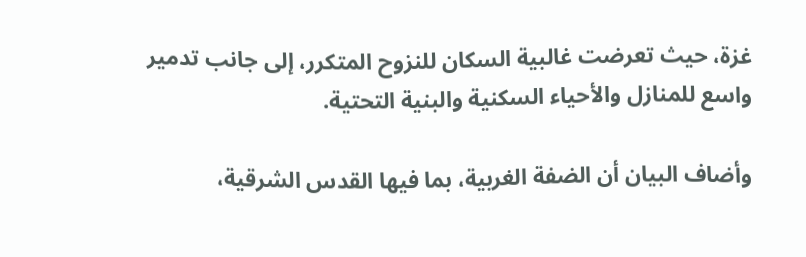غزة، حيث تعرضت غالبية السكان للنزوح المتكرر، إلى جانب تدمير واسع للمنازل والأحياء السكنية والبنية التحتية.

وأضاف البيان أن الضفة الغربية، بما فيها القدس الشرقية،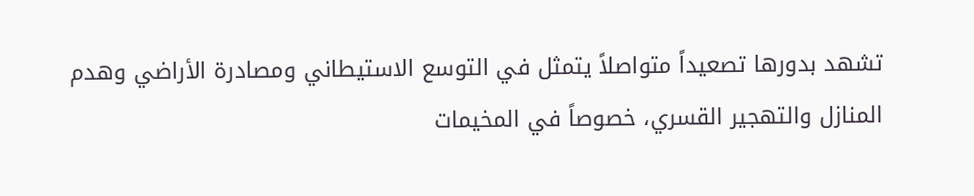تشهد بدورها تصعيداً متواصلاً يتمثل في التوسع الاستيطاني ومصادرة الأراضي وهدم المنازل والتهجير القسري، خصوصاً في المخيمات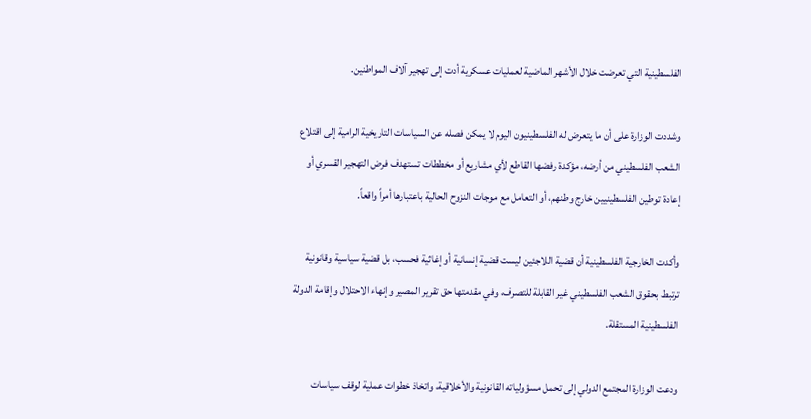الفلسطينية التي تعرضت خلال الأشهر الماضية لعمليات عسكرية أدت إلى تهجير آلاف المواطنين.

وشددت الوزارة على أن ما يتعرض له الفلسطينيون اليوم لا يمكن فصله عن السياسات التاريخية الرامية إلى اقتلاع الشعب الفلسطيني من أرضه، مؤكدة رفضها القاطع لأي مشاريع أو مخططات تستهدف فرض التهجير القسري أو إعادة توطين الفلسطينيين خارج وطنهم، أو التعامل مع موجات النزوح الحالية باعتبارها أمراً واقعاً.

وأكدت الخارجية الفلسطينية أن قضية اللاجئين ليست قضية إنسانية أو إغاثية فحسب، بل قضية سياسية وقانونية ترتبط بحقوق الشعب الفلسطيني غير القابلة للتصرف، وفي مقدمتها حق تقرير المصير وإنهاء الاحتلال وإقامة الدولة الفلسطينية المستقلة.

ودعت الوزارة المجتمع الدولي إلى تحمل مسؤولياته القانونية والأخلاقية، واتخاذ خطوات عملية لوقف سياسات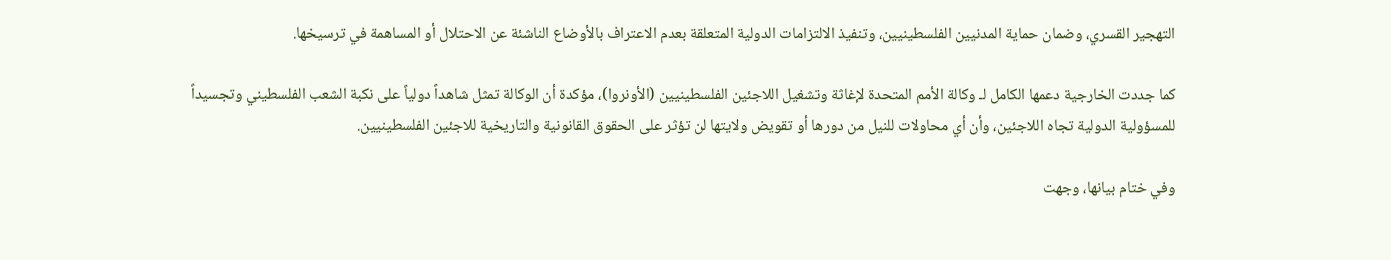التهجير القسري، وضمان حماية المدنيين الفلسطينيين، وتنفيذ الالتزامات الدولية المتعلقة بعدم الاعتراف بالأوضاع الناشئة عن الاحتلال أو المساهمة في ترسيخها.

كما جددت الخارجية دعمها الكامل لـ وكالة الأمم المتحدة لإغاثة وتشغيل اللاجئين الفلسطينيين (الأونروا)، مؤكدة أن الوكالة تمثل شاهداً دولياً على نكبة الشعب الفلسطيني وتجسيداً للمسؤولية الدولية تجاه اللاجئين، وأن أي محاولات للنيل من دورها أو تقويض ولايتها لن تؤثر على الحقوق القانونية والتاريخية للاجئين الفلسطينيين.

وفي ختام بيانها، وجهت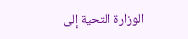الوزارة التحية إلى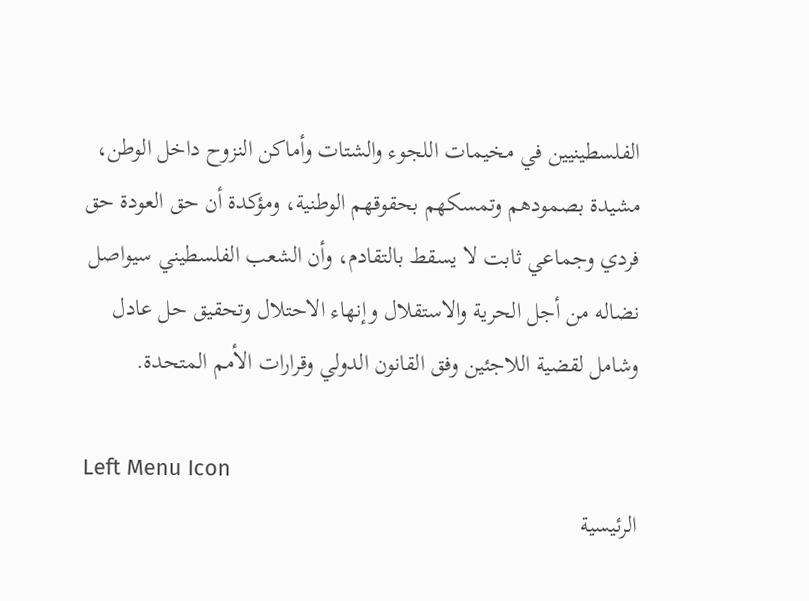الفلسطينيين في مخيمات اللجوء والشتات وأماكن النزوح داخل الوطن، مشيدة بصمودهم وتمسكهم بحقوقهم الوطنية، ومؤكدة أن حق العودة حق فردي وجماعي ثابت لا يسقط بالتقادم، وأن الشعب الفلسطيني سيواصل نضاله من أجل الحرية والاستقلال وإنهاء الاحتلال وتحقيق حل عادل وشامل لقضية اللاجئين وفق القانون الدولي وقرارات الأمم المتحدة.

Left Menu Icon
الرئيسية